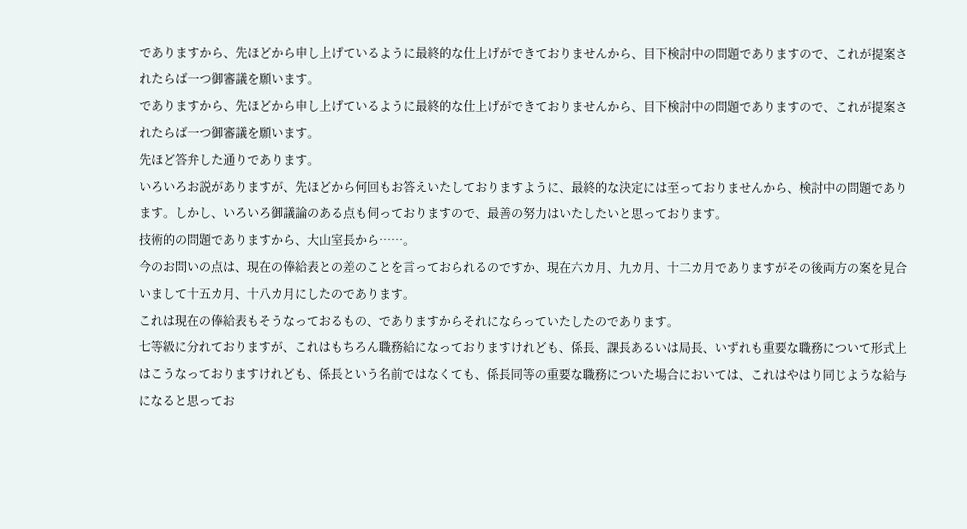でありますから、先ほどから申し上げているように最終的な仕上げができておりませんから、目下検討中の問題でありますので、これが提案されたらば一つ御審議を願います。
でありますから、先ほどから申し上げているように最終的な仕上げができておりませんから、目下検討中の問題でありますので、これが提案されたらば一つ御審議を願います。
先ほど答弁した通りであります。
いろいろお説がありますが、先ほどから何回もお答えいたしておりますように、最終的な決定には至っておりませんから、検討中の問題であります。しかし、いろいろ御議論のある点も伺っておりますので、最善の努力はいたしたいと思っております。
技術的の問題でありますから、大山室長から……。
今のお問いの点は、現在の俸給表との差のことを言っておられるのですか、現在六カ月、九カ月、十二カ月でありますがその後両方の案を見合いまして十五カ月、十八カ月にしたのであります。
これは現在の俸給表もそうなっておるもの、でありますからそれにならっていたしたのであります。
七等級に分れておりますが、これはもちろん職務給になっておりますけれども、係長、課長あるいは局長、いずれも重要な職務について形式上はこうなっておりますけれども、係長という名前ではなくても、係長同等の重要な職務についた場合においては、これはやはり同じような給与になると思ってお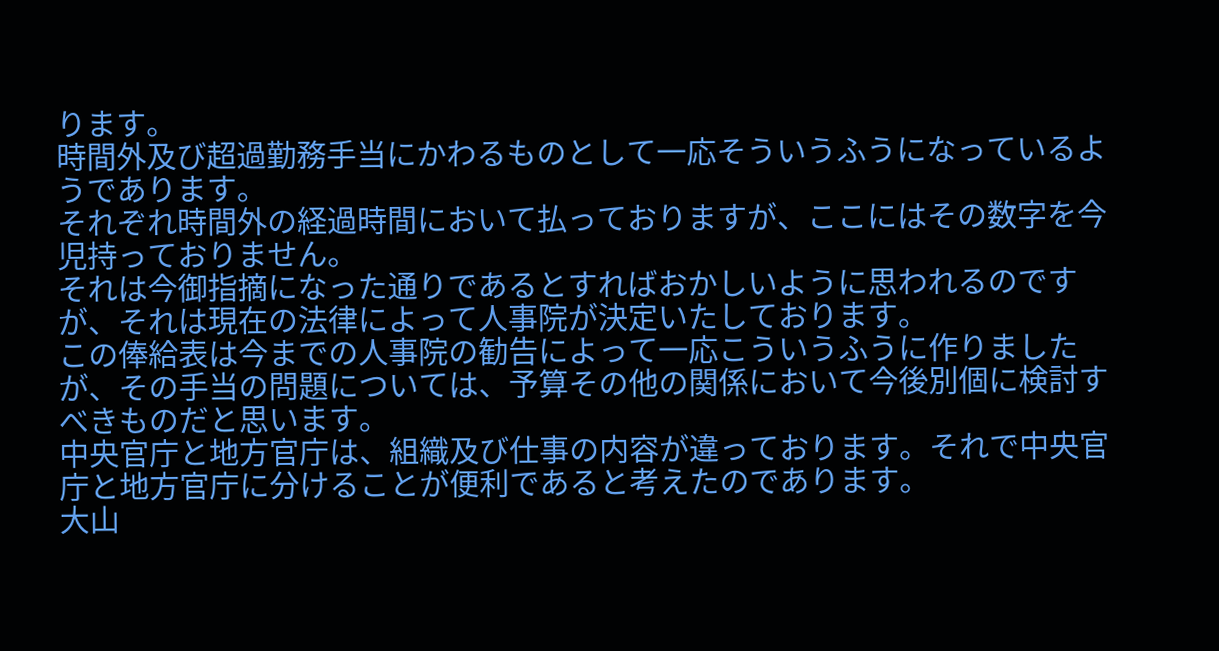ります。
時間外及び超過勤務手当にかわるものとして一応そういうふうになっているようであります。
それぞれ時間外の経過時間において払っておりますが、ここにはその数字を今児持っておりません。
それは今御指摘になった通りであるとすればおかしいように思われるのですが、それは現在の法律によって人事院が決定いたしております。
この俸給表は今までの人事院の勧告によって一応こういうふうに作りましたが、その手当の問題については、予算その他の関係において今後別個に検討すべきものだと思います。
中央官庁と地方官庁は、組織及び仕事の内容が違っております。それで中央官庁と地方官庁に分けることが便利であると考えたのであります。
大山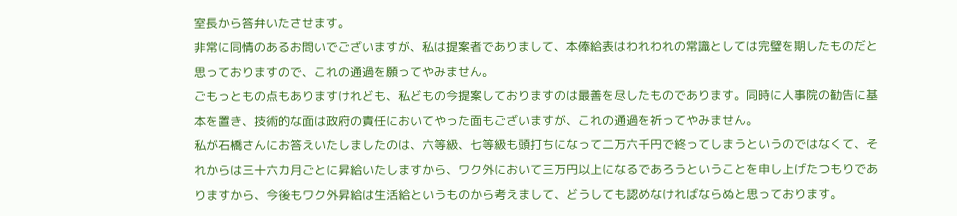室長から答弁いたさせます。
非常に同情のあるお問いでございますが、私は提案者でありまして、本俸給表はわれわれの常識としては完璧を期したものだと思っておりますので、これの通過を願ってやみません。
ごもっともの点もありますけれども、私どもの今提案しておりますのは最善を尽したものであります。同時に人事院の勧告に基本を置き、技術的な面は政府の責任においてやった面もございますが、これの通過を祈ってやみません。
私が石橋さんにお答えいたしましたのは、六等級、七等級も頭打ちになって二万六千円で終ってしまうというのではなくて、それからは三十六カ月ごとに昇給いたしますから、ワク外において三万円以上になるであろうということを申し上げたつもりでありますから、今後もワク外昇給は生活給というものから考えまして、どうしても認めなければならぬと思っております。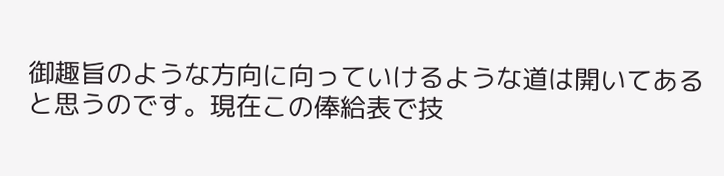御趣旨のような方向に向っていけるような道は開いてあると思うのです。現在この俸給表で技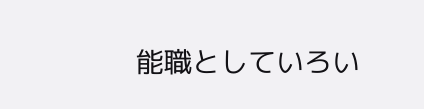能職としていろい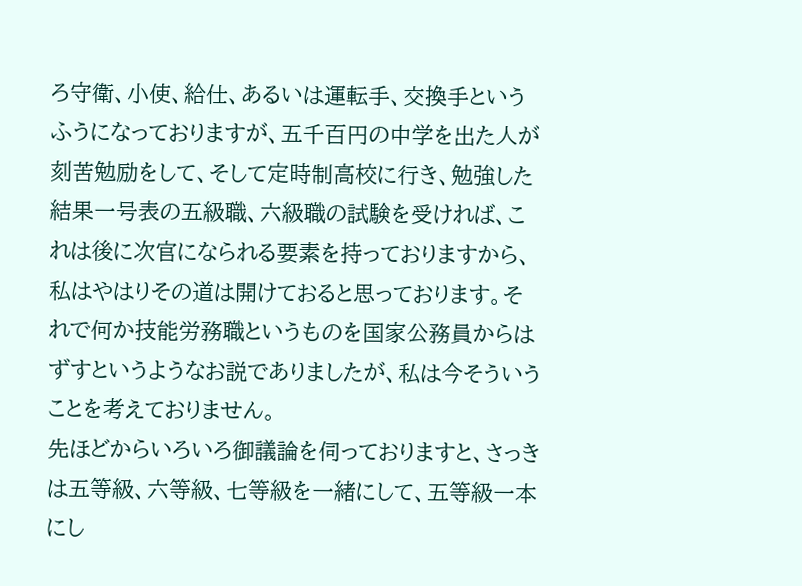ろ守衛、小使、給仕、あるいは運転手、交換手というふうになっておりますが、五千百円の中学を出た人が刻苦勉励をして、そして定時制高校に行き、勉強した結果一号表の五級職、六級職の試験を受ければ、これは後に次官になられる要素を持っておりますから、私はやはりその道は開けておると思っております。それで何か技能労務職というものを国家公務員からはずすというようなお説でありましたが、私は今そういうことを考えておりません。
先ほどからいろいろ御議論を伺っておりますと、さっきは五等級、六等級、七等級を一緒にして、五等級一本にし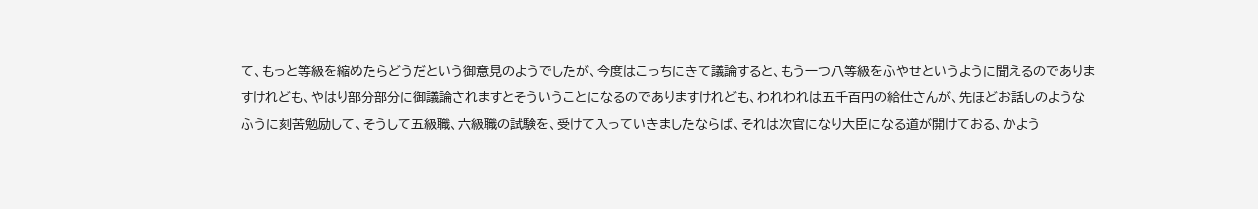て、もっと等級を縮めたらどうだという御意見のようでしたが、今度はこっちにきて議論すると、もう一つ八等級をふやせというように聞えるのでありますけれども、やはり部分部分に御議論されますとそういうことになるのでありますけれども、われわれは五千百円の給仕さんが、先ほどお話しのようなふうに刻苦勉励して、そうして五級職、六級職の試験を、受けて入っていきましたならば、それは次官になり大臣になる道が開けておる、かよう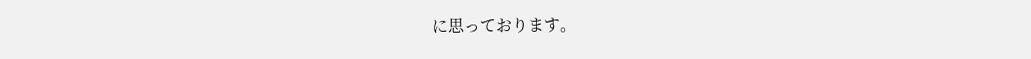に思っております。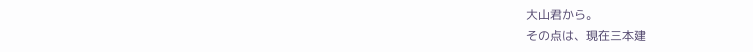大山君から。
その点は、現在三本建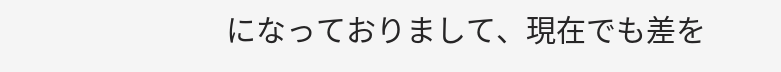になっておりまして、現在でも差を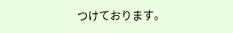つけております。